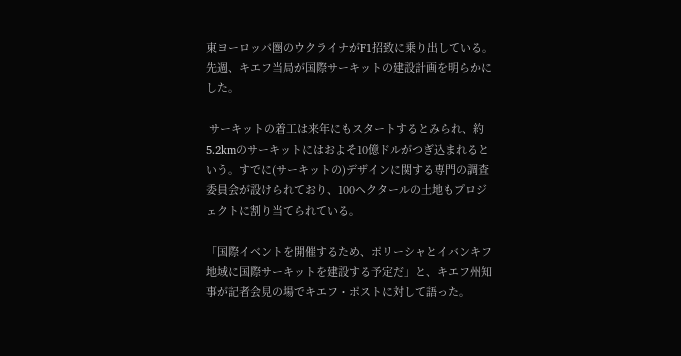東ヨーロッパ圏のウクライナがF1招致に乗り出している。先週、キエフ当局が国際サーキットの建設計画を明らかにした。

 サーキットの着工は来年にもスタートするとみられ、約5.2kmのサーキットにはおよそ10億ドルがつぎ込まれるという。すでに(サーキットの)デザインに関する専門の調査委員会が設けられており、100ヘクタールの土地もプロジェクトに割り当てられている。

「国際イベントを開催するため、ポリーシャとイバンキフ地域に国際サーキットを建設する予定だ」と、キエフ州知事が記者会見の場でキエフ・ポストに対して語った。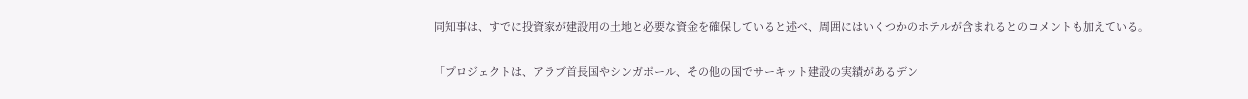同知事は、すでに投資家が建設用の土地と必要な資金を確保していると述べ、周囲にはいくつかのホテルが含まれるとのコメントも加えている。

「プロジェクトは、アラブ首長国やシンガポール、その他の国でサーキット建設の実績があるデン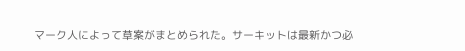マーク人によって草案がまとめられた。サーキットは最新かつ必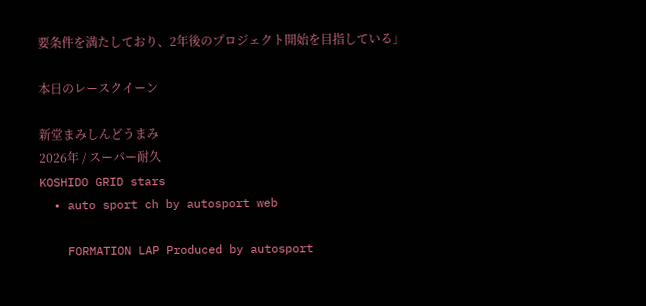要条件を満たしており、2年後のプロジェクト開始を目指している」

本日のレースクイーン

新堂まみしんどうまみ
2026年 / スーパー耐久
KOSHIDO GRID stars
  • auto sport ch by autosport web

    FORMATION LAP Produced by autosport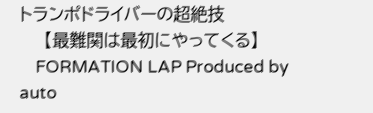トランポドライバーの超絶技
    【最難関は最初にやってくる】
    FORMATION LAP Produced by auto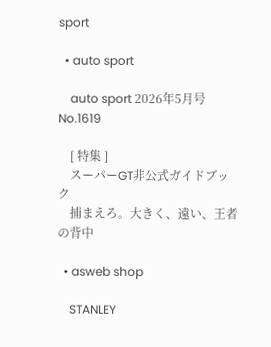sport

  • auto sport

    auto sport 2026年5月号 No.1619

    [ 特集 ]
    スーパーGT非公式ガイドブック
    捕まえろ。大きく、遠い、王者の背中

  • asweb shop

    STANLEY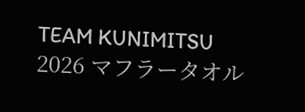TEAM KUNIMITSU 2026 マフラータオル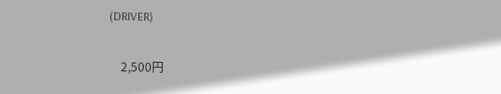(DRIVER)

    2,500円